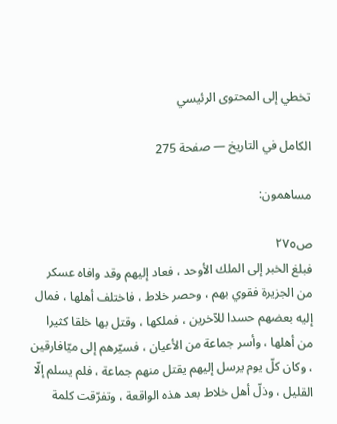تخطي إلى المحتوى الرئيسي

الكامل في التاريخ — صفحة 275

مساهمون:

ص٢٧٥
فبلغ الخبر إلى الملك الأوحد ، فعاد إليهم وقد وافاه عسكر من الجزيرة فقوي بهم ، وحصر خلاط ، فاختلف أهلها ، فمال إليه بعضهم حسدا للآخرين ، فملكها ، وقتل بها خلقا كثيرا من أهلها ، وأسر جماعة من الأعيان ، فسيّرهم إلى ميّافارقين ، وكان كلّ يوم يرسل إليهم يقتل منهم جماعة ، فلم يسلم إلّا القليل ، وذلّ أهل خلاط بعد هذه الواقعة ، وتفرّقت كلمة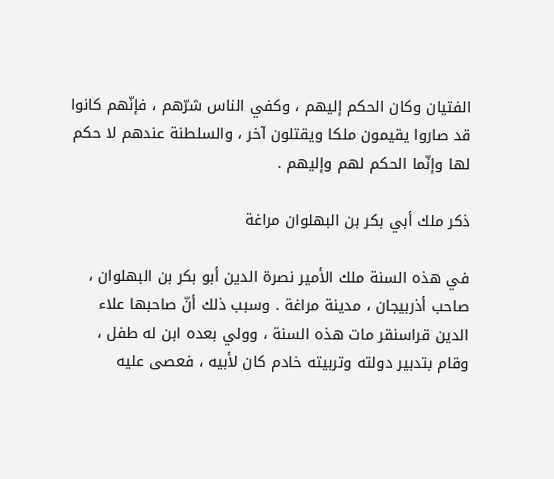الفتيان وكان الحكم إليهم ، وكفي الناس شرّهم ، فإنّهم كانوا قد صاروا يقيمون ملكا ويقتلون آخر ، والسلطنة عندهم لا حكم لها وإنّما الحكم لهم وإليهم .

ذكر ملك أبي بكر بن البهلوان مراغة

في هذه السنة ملك الأمير نصرة الدين أبو بكر بن البهلوان ، صاحب أذربيجان ، مدينة مراغة . وسبب ذلك أنّ صاحبها علاء الدين قراسنقر مات هذه السنة ، وولي بعده ابن له طفل ، وقام بتدبير دولته وتربيته خادم كان لأبيه ، فعصى عليه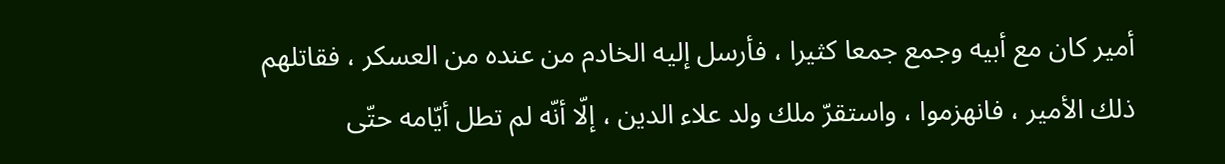أمير كان مع أبيه وجمع جمعا كثيرا ، فأرسل إليه الخادم من عنده من العسكر ، فقاتلهم ذلك الأمير ، فانهزموا ، واستقرّ ملك ولد علاء الدين ، إلّا أنّه لم تطل أيّامه حتّى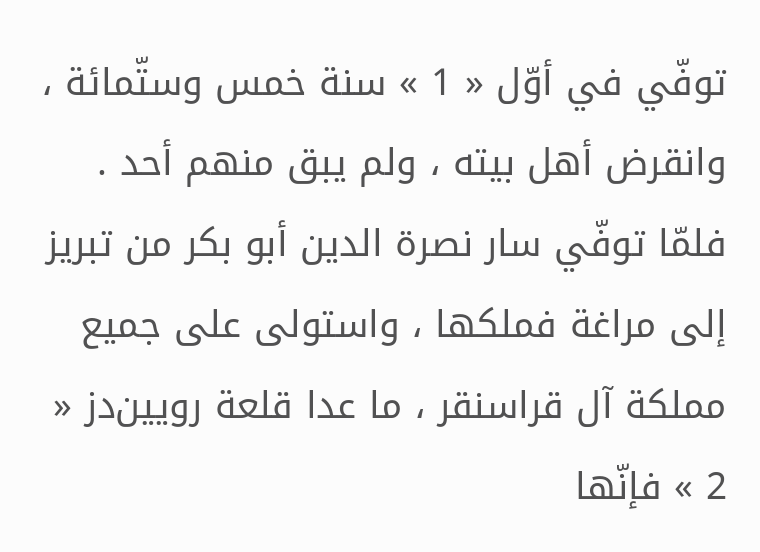توفّي في أوّل « 1 » سنة خمس وستّمائة ، وانقرض أهل بيته ، ولم يبق منهم أحد . فلمّا توفّي سار نصرة الدين أبو بكر من تبريز إلى مراغة فملكها ، واستولى على جميع مملكة آل قراسنقر ، ما عدا قلعة رويين‌دز « 2 » فإنّها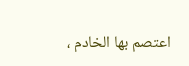اعتصم بها الخادم ،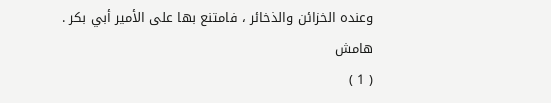وعنده الخزائن والذخائر ، فامتنع بها على الأمير أبي بكر .
هامش
( 1 )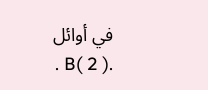في أوائل .B( 2 ) .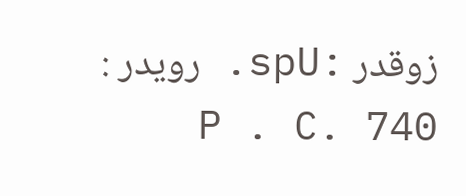زوقدر :spU. رويدر : 740 .P . C